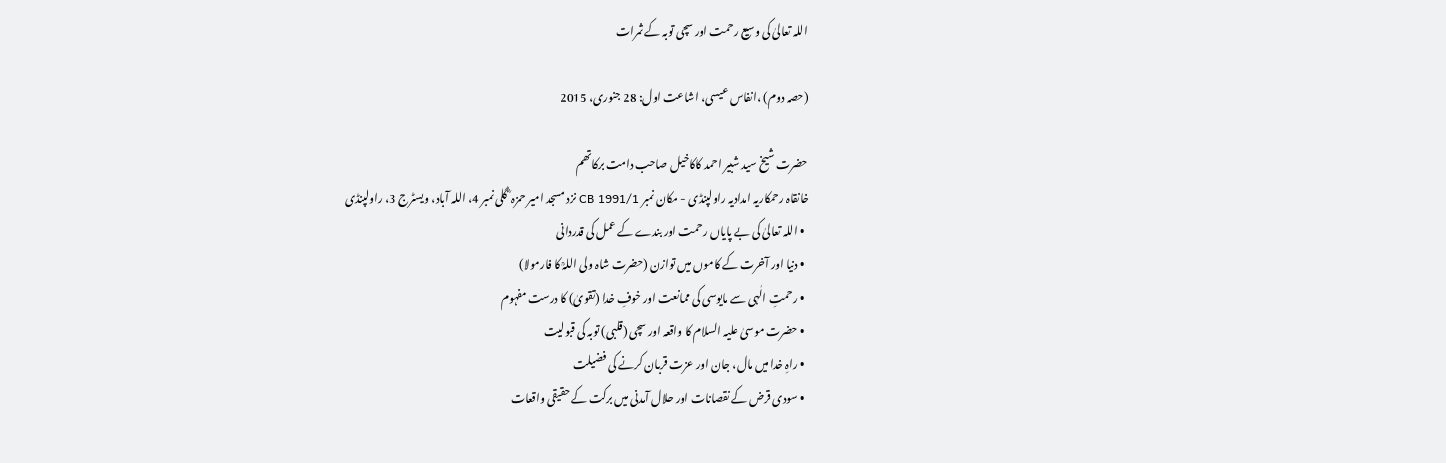اللہ تعالیٰ کی وسیع رحمت اور سچی توبہ کے ثمرات

(حصہ دوم) ،انفاس عیسی، اشاعت اول: 28 جنوری، 2015

حضرت شیخ سید شبیر احمد کاکاخیل صاحب دامت برکاتھم
خانقاہ رحمکاریہ امدادیہ راولپنڈی - مکان نمبر CB 1991/1 نزد مسجد امیر حمزہ ؓ گلی نمبر 4، اللہ آباد، ویسٹرج 3، راولپنڈی
  • اللہ تعالیٰ کی بے پایاں رحمت اور بندے کے عمل کی قدردانی
  • دنیا اور آخرت کے کاموں میں توازن (حضرت شاہ ولی اللہؒ کا فارمولا)
  • رحمتِ الٰہی سے مایوسی کی ممانعت اور خوفِ خدا (تقویٰ) کا درست مفہوم
  • حضرت موسیٰ علیہ السلام کا واقعہ اور سچی (قلبی) توبہ کی قبولیت
  • راہِ خدا میں مال، جان اور عزت قربان کرنے کی فضیلت
  • سودی قرض کے نقصانات اور حلال آمدنی میں برکت کے حقیقی واقعات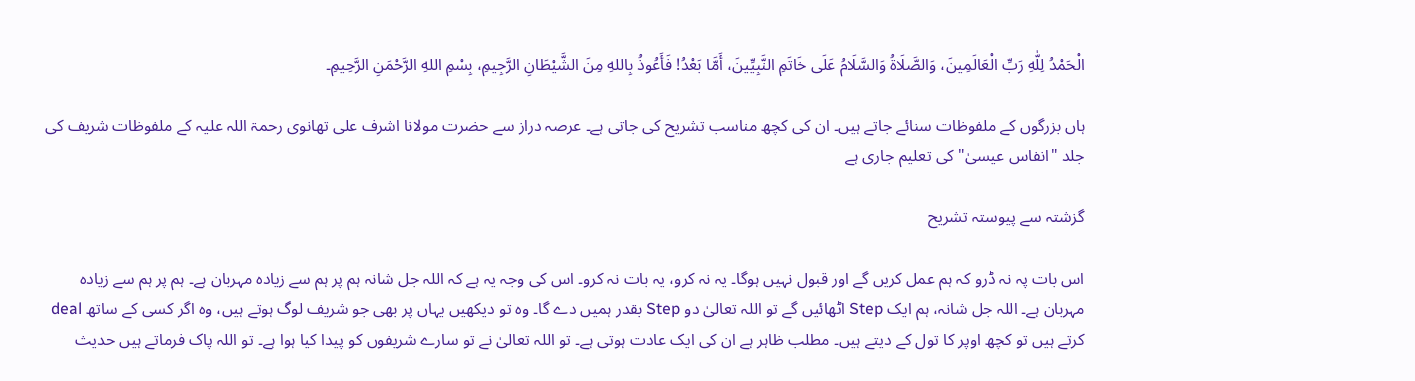الْحَمْدُ لِلّٰهِ رَبِّ الْعَالَمِينَ، وَالصَّلَاةُ وَالسَّلَامُ عَلَى خَاتَمِ النَّبِيِّينَ، أَمَّا بَعْدُ! فَأَعُوذُ بِاللهِ مِنَ الشَّيْطَانِ الرَّجِيمِ، بِسْمِ اللهِ الرَّحْمَنِ الرَّحِيمِ۔

ہاں بزرگوں کے ملفوظات سنائے جاتے ہیں۔ ان کی کچھ مناسب تشریح کی جاتی ہے۔ عرصہ دراز سے حضرت مولانا اشرف علی تھانوی رحمۃ اللہ علیہ کے ملفوظات شریف کی جلد "انفاس عیسیٰ" کی تعلیم جاری ہے

گزشتہ سے پیوستہ تشریح

اس بات پہ نہ ڈرو کہ ہم عمل کریں گے اور قبول نہیں ہوگا۔ یہ نہ کرو، یہ بات نہ کرو۔ اس کی وجہ یہ ہے کہ اللہ جل شانہ ہم پر ہم سے زیادہ مہربان ہے۔ ہم پر ہم سے زیادہ مہربان ہے۔ اللہ جل شانہ، ہم ایک Step اٹھائیں گے تو اللہ تعالیٰ دو Step بقدر ہمیں دے گا۔ وہ تو دیکھیں یہاں پر بھی جو شریف لوگ ہوتے ہیں، وہ اگر کسی کے ساتھ deal کرتے ہیں تو کچھ اوپر کا تول کے دیتے ہیں۔ مطلب ظاہر ہے ان کی ایک عادت ہوتی ہے۔ تو اللہ تعالیٰ نے تو سارے شریفوں کو پیدا کیا ہوا ہے۔ تو اللہ پاک فرماتے ہیں حدیث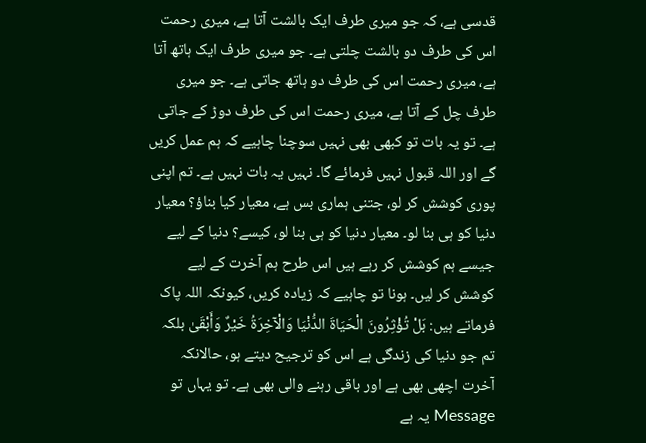قدسی ہے، کہ جو میری طرف ایک بالشت آتا ہے، میری رحمت اس کی طرف دو بالشت چلتی ہے۔ جو میری طرف ایک ہاتھ آتا ہے، میری رحمت اس کی طرف دو ہاتھ جاتی ہے۔ جو میری طرف چل کے آتا ہے، میری رحمت اس کی طرف دوڑ کے جاتی ہے۔ تو یہ بات تو کبھی بھی نہیں سوچنا چاہیے کہ ہم عمل کریں گے اور اللہ قبول نہیں فرمائے گا۔ نہیں یہ بات نہیں ہے۔ تم اپنی پوری کوشش کر لو، جتنی ہماری بس ہے، معیار کیا بناؤ؟ معیار دنیا کو ہی بنا لو۔ معیار دنیا کو ہی بنا لو، کیسے؟ دنیا کے لیے جیسے ہم کوشش کر رہے ہیں اس طرح ہم آخرت کے لیے کوشش کر لیں۔ ہونا تو چاہیے کہ زیادہ کریں، کیونکہ اللہ پاک فرماتے ہیں: بَلْ تُؤْثِرُونَ الْحَيَاةَ الدُّنْيَا وَالْآخِرَةُ خَيْرٌ وَأَبْقَىٰ بلکہ تم جو دنیا کی زندگی ہے اس کو ترجیح دیتے ہو، حالانکہ آخرت اچھی بھی ہے اور باقی رہنے والی بھی ہے۔ تو یہاں تو Message یہ ہے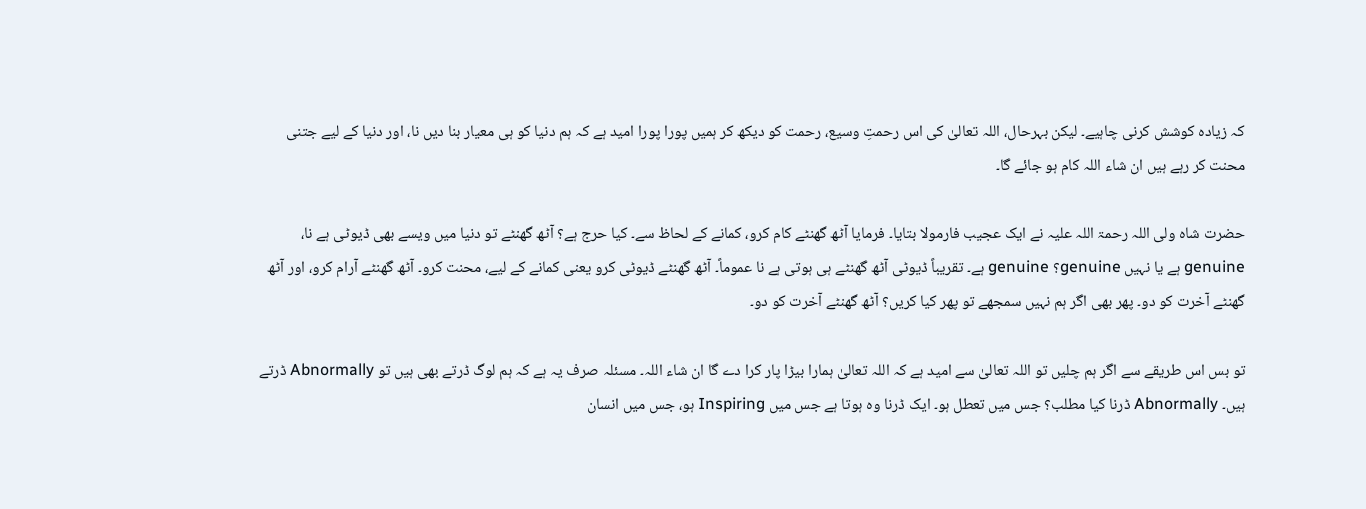کہ زیادہ کوشش کرنی چاہیے۔ لیکن بہرحال، اللہ تعالیٰ کی اس رحمتِ وسیع، رحمت کو دیکھ کر ہمیں پورا پورا امید ہے کہ ہم دنیا کو ہی معیار بنا دیں نا، اور دنیا کے لیے جتنی محنت کر رہے ہیں ان شاء اللہ کام ہو جائے گا۔

حضرت شاہ ولی اللہ رحمۃ اللہ علیہ نے ایک عجیب فارمولا بتایا۔ فرمایا آٹھ گھنٹے کام کرو، کمانے کے لحاظ سے۔ کیا حرج ہے؟ آٹھ گھنٹے تو دنیا میں ویسے بھی ڈیوٹی ہے نا، genuine ہے یا نہیں genuine؟ genuine ہے۔ تقریباً ڈیوٹی آٹھ گھنٹے ہی ہوتی ہے نا عموماً۔ آٹھ گھنٹے ڈیوٹی کرو یعنی کمانے کے لیے، محنت کرو۔ آٹھ گھنٹے آرام کرو، اور آٹھ گھنٹے آخرت کو دو۔ پھر بھی اگر ہم نہیں سمجھے تو پھر کیا کریں؟ آٹھ گھنٹے آخرت کو دو۔

تو بس اس طریقے سے اگر ہم چلیں تو اللہ تعالیٰ سے امید ہے کہ اللہ تعالیٰ ہمارا بیڑا پار کرا دے گا ان شاء اللہ۔ مسئلہ صرف یہ ہے کہ ہم لوگ ڈرتے بھی ہیں تو Abnormally ڈرتے ہیں۔ Abnormally ڈرنا کیا مطلب؟ جس میں تعطل ہو۔ ایک ڈرنا وہ ہوتا ہے جس میں Inspiring ہو، جس میں انسان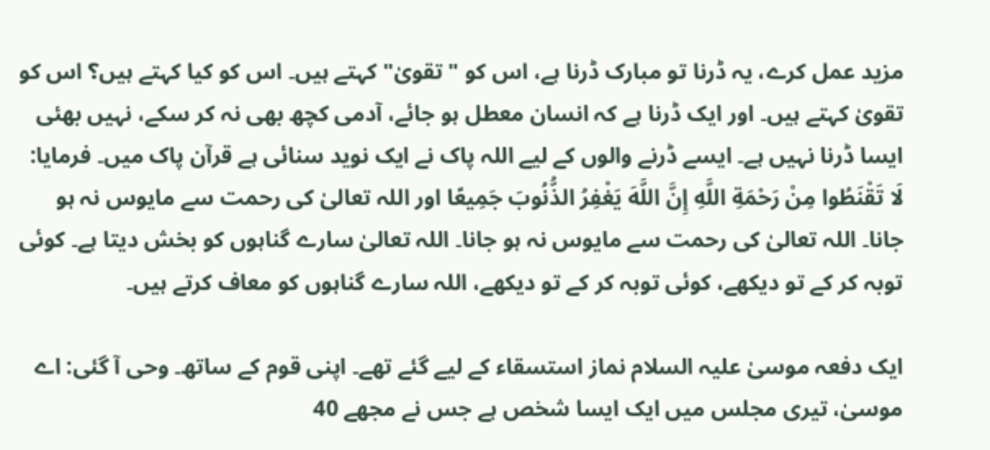مزید عمل کرے، یہ ڈرنا تو مبارک ڈرنا ہے، اس کو "تقویٰ" کہتے ہیں۔ اس کو کیا کہتے ہیں؟ اس کو تقویٰ کہتے ہیں۔ اور ایک ڈرنا ہے کہ انسان معطل ہو جائے، آدمی کچھ بھی نہ کر سکے، نہیں بھئی ایسا ڈرنا نہیں ہے۔ ایسے ڈرنے والوں کے لیے اللہ پاک نے ایک نوید سنائی ہے قرآن پاک میں۔ فرمایا: لَا تَقْنَطُوا مِنْ رَحْمَةِ اللَّهِ إِنَّ اللَّهَ يَغْفِرُ الذُّنُوبَ جَمِيعًا اور اللہ تعالیٰ کی رحمت سے مایوس نہ ہو جانا۔ اللہ تعالیٰ کی رحمت سے مایوس نہ ہو جانا۔ اللہ تعالیٰ سارے گناہوں کو بخش دیتا ہے۔ کوئی توبہ کر کے تو دیکھے، کوئی توبہ کر کے تو دیکھے، اللہ سارے گناہوں کو معاف کرتے ہیں۔

ایک دفعہ موسیٰ علیہ السلام نماز استسقاء کے لیے گئے تھے۔ اپنی قوم کے ساتھ۔ وحی آ گئی: اے موسیٰ، تیری مجلس میں ایک ایسا شخص ہے جس نے مجھے 40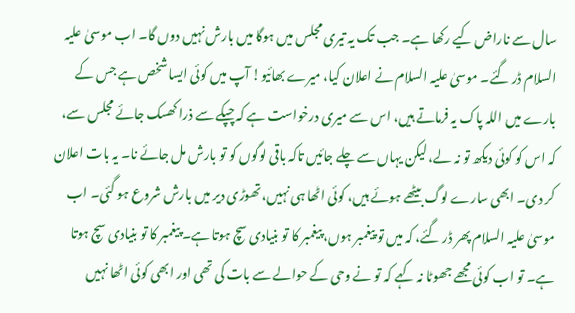سال سے ناراض کیے رکھا ہے۔ جب تک یہ تیری مجلس میں ہوگا میں بارش نہیں دوں گا۔ اب موسیٰ علیہ السلام ڈر گئے۔ موسیٰ علیہ السلام نے اعلان کیا، میرے بھائیو! آپ میں کوئی ایسا شخص ہے جس کے بارے میں اللہ پاک یہ فرماتے ہیں، اس سے میری درخواست ہے کہ چپکے سے ذرا کھسک جائے مجلس سے، کہ اس کو کوئی دیکھ تو نہ لے، لیکن یہاں سے چلے جائیں تاکہ باقی لوگوں کو تو بارش مل جائے نا۔ یہ بات اعلان کر دی۔ ابھی سارے لوگ بیٹھے ہوئے ہیں، کوئی اٹھا ہی نہیں، تھوڑی دیر میں بارش شروع ہو گئی۔ اب موسیٰ علیہ السلام پھر ڈر گئے، کہ میں تو پیغمبر ہوں، پیغمبر کا تو بنیادی سچ ہوتا ہے۔ پیغمبر کا تو بنیادی سچ ہوتا ہے۔ تو اب کوئی مجھے جھوٹا نہ کہے کہ تو نے وحی کے حوالے سے بات کی تھی اور ابھی کوئی اٹھا نہیں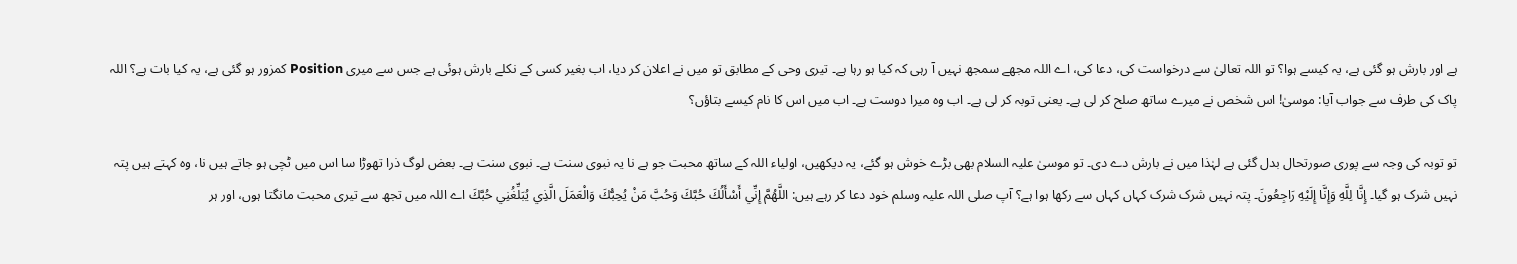ہے اور بارش ہو گئی ہے، یہ کیسے ہوا؟ تو اللہ تعالیٰ سے درخواست کی، دعا کی، اے اللہ مجھے سمجھ نہیں آ رہی کہ کیا ہو رہا ہے۔ تیری وحی کے مطابق تو میں نے اعلان کر دیا، اب بغیر کسی کے نکلے بارش ہوئی ہے جس سے میری Position کمزور ہو گئی ہے، یہ کیا بات ہے؟ اللہ پاک کی طرف سے جواب آیا: موسیٰ! اس شخص نے میرے ساتھ صلح کر لی ہے۔ یعنی توبہ کر لی ہے۔ اب وہ میرا دوست ہے۔ اب میں اس کا نام کیسے بتاؤں؟

تو توبہ کی وجہ سے پوری صورتحال بدل گئی ہے لہٰذا میں نے بارش دے دی۔ تو موسیٰ علیہ السلام بھی بڑے خوش ہو گئے، یہ دیکھیں، اولیاء اللہ کے ساتھ محبت جو ہے نا یہ نبوی سنت ہے۔ نبوی سنت ہے۔ بعض لوگ ذرا تھوڑا سا اس میں ٹچی ہو جاتے ہیں نا، وہ کہتے ہیں پتہ نہیں شرک ہو گیا۔ إِنَّا لِلَّهِ وَإِنَّا إِلَيْهِ رَاجِعُونَ۔ پتہ نہیں شرک شرک کہاں کہاں سے رکھا ہوا ہے؟ آپ صلی اللہ علیہ وسلم خود دعا کر رہے ہیں: اللَّهُمَّ إِنِّي أَسْأَلُكَ حُبَّكَ وَحُبَّ مَنْ يُحِبُّكَ وَالْعَمَلَ الَّذِي يُبَلِّغُنِي حُبَّكَ اے اللہ میں تجھ سے تیری محبت مانگتا ہوں، اور ہر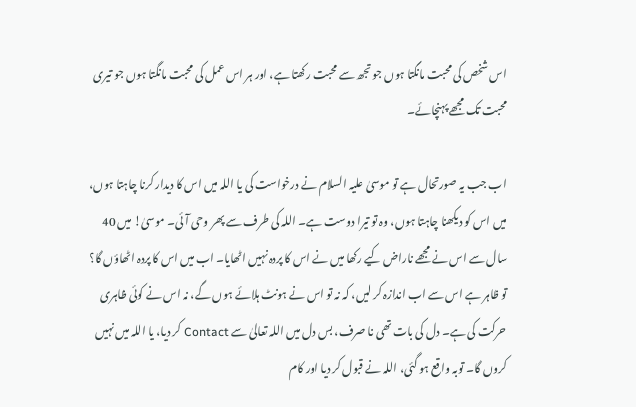اس شخص کی محبت مانگتا ہوں جو تجھ سے محبت رکھتا ہے، اور ہر اس عمل کی محبت مانگتا ہوں جو تیری محبت تک مجھے پہنچائے۔

اب جب یہ صورتحال ہے تو موسیٰ علیہ السلام نے درخواست کی یا اللہ میں اس کا دیدار کرنا چاہتا ہوں، میں اس کو دیکھنا چاہتا ہوں، وہ تو تیرا دوست ہے۔ اللہ کی طرف سے پھر وحی آئی۔ موسیٰ! میں 40 سال سے اس نے مجھے ناراض کیے رکھا میں نے اس کا پردہ نہیں اٹھایا۔ اب میں اس کا پردہ اٹھاؤں گا؟ تو ظاہر ہے اس سے اب اندازہ کر لیں، کہ نہ تو اس نے ہونٹ ہلائے ہوں گے، نہ اس نے کوئی ظاہری حرکت کی ہے۔ دل کی بات تھی نا صرف، بس دل میں اللہ تعالیٰ سے Contact کر دیا، یا اللہ میں نہیں کروں گا۔ توبہ واقع ہو گئی، اللہ نے قبول کر دیا اور کام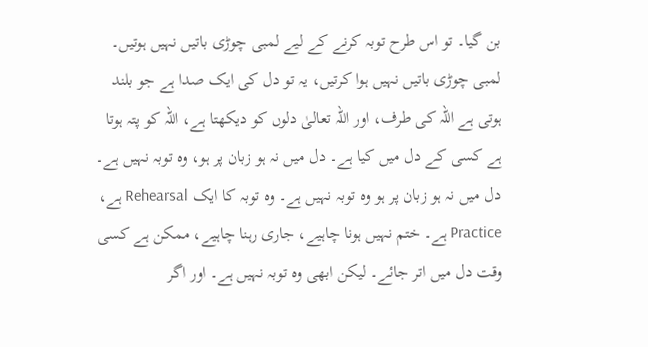بن گیا۔ تو اس طرح توبہ کرنے کے لیے لمبی چوڑی باتیں نہیں ہوتیں۔ لمبی چوڑی باتیں نہیں ہوا کرتیں، یہ تو دل کی ایک صدا ہے جو بلند ہوتی ہے اللہ کی طرف، اور اللہ تعالیٰ دلوں کو دیکھتا ہے، اللہ کو پتہ ہوتا ہے کسی کے دل میں کیا ہے۔ دل میں نہ ہو زبان پر ہو، وہ توبہ نہیں ہے۔ دل میں نہ ہو زبان پر ہو وہ توبہ نہیں ہے۔ وہ توبہ کا ایک Rehearsal ہے، Practice ہے۔ ختم نہیں ہونا چاہیے، جاری رہنا چاہیے، ممکن ہے کسی وقت دل میں اتر جائے۔ لیکن ابھی وہ توبہ نہیں ہے۔ اور اگر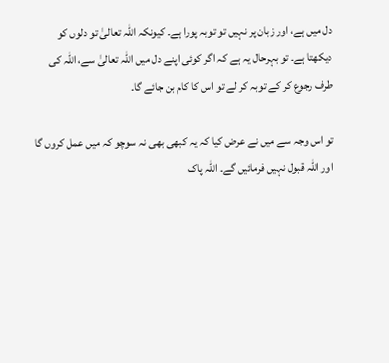دل میں ہے، اور زبان پر نہیں تو توبہ پورا ہے۔ کیونکہ اللہ تعالیٰ تو دلوں کو دیکھتا ہے۔ تو بہرحال یہ ہے کہ اگر کوئی اپنے دل میں اللہ تعالیٰ سے، اللہ کی طرف رجوع کر کے توبہ کر لے تو اس کا کام بن جائے گا۔

تو اس وجہ سے میں نے عرض کیا کہ یہ کبھی بھی نہ سوچو کہ میں عمل کروں گا اور اللہ قبول نہیں فرمائیں گے۔ اللہ پاک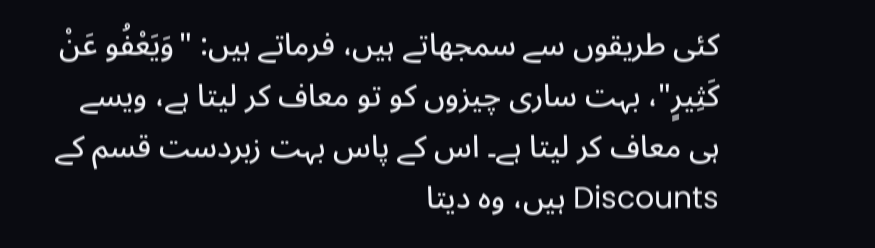کئی طریقوں سے سمجھاتے ہیں، فرماتے ہیں: "وَيَعْفُو عَنْ كَثِيرٍ"، بہت ساری چیزوں کو تو معاف کر لیتا ہے، ویسے ہی معاف کر لیتا ہے۔ اس کے پاس بہت زبردست قسم کے Discounts ہیں، وہ دیتا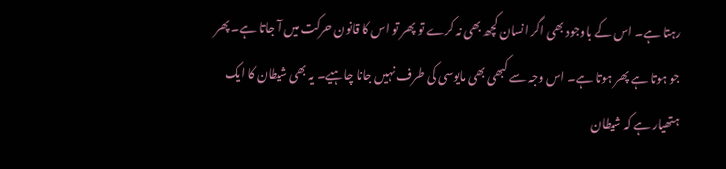رہتا ہے۔ اس کے باوجود بھی اگر انسان کچھ بھی نہ کرے تو پھر تو اس کا قانون حرکت میں آ جاتا ہے۔ پھر جو ہوتا ہے پھر ہوتا ہے۔ اس وجہ سے کبھی بھی مایوسی کی طرف نہیں جانا چاہیے۔ یہ بھی شیطان کا ایک ہتھیار ہے کہ شیطان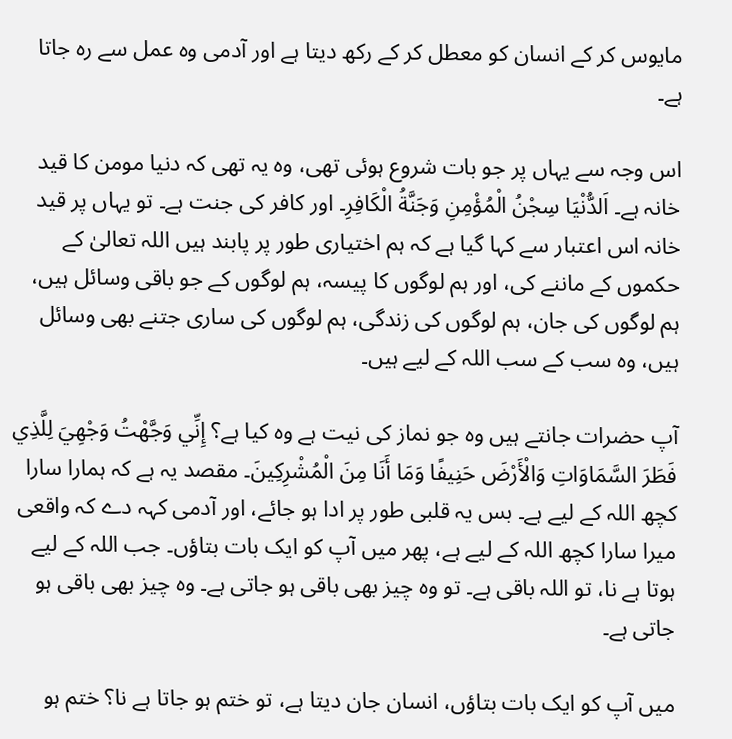مایوس کر کے انسان کو معطل کر کے رکھ دیتا ہے اور آدمی وہ عمل سے رہ جاتا ہے۔

اس وجہ سے یہاں پر جو بات شروع ہوئی تھی، وہ یہ تھی کہ دنیا مومن کا قید خانہ ہے۔ اَلدُّنْيَا سِجْنُ الْمُؤْمِنِ وَجَنَّةُ الْكَافِرِ۔ اور کافر کی جنت ہے۔ تو یہاں پر قید خانہ اس اعتبار سے کہا گیا ہے کہ ہم اختیاری طور پر پابند ہیں اللہ تعالیٰ کے حکموں کے ماننے کی، اور ہم لوگوں کا پیسہ، ہم لوگوں کے جو باقی وسائل ہیں، ہم لوگوں کی جان، ہم لوگوں کی زندگی، ہم لوگوں کی ساری جتنے بھی وسائل ہیں، وہ سب کے سب اللہ کے لیے ہیں۔

آپ حضرات جانتے ہیں وہ جو نماز کی نیت ہے وہ کیا ہے؟ إِنِّي وَجَّهْتُ وَجْهِيَ لِلَّذِي فَطَرَ السَّمَاوَاتِ وَالْأَرْضَ حَنِيفًا وَمَا أَنَا مِنَ الْمُشْرِكِينَ۔ مقصد یہ ہے کہ ہمارا سارا کچھ اللہ کے لیے ہے۔ بس یہ قلبی طور پر ادا ہو جائے، اور آدمی کہہ دے کہ واقعی میرا سارا کچھ اللہ کے لیے ہے، پھر میں آپ کو ایک بات بتاؤں۔ جب اللہ کے لیے ہوتا ہے نا، تو اللہ باقی ہے۔ تو وہ چیز بھی باقی ہو جاتی ہے۔ وہ چیز بھی باقی ہو جاتی ہے۔

میں آپ کو ایک بات بتاؤں، انسان جان دیتا ہے، تو ختم ہو جاتا ہے نا؟ ختم ہو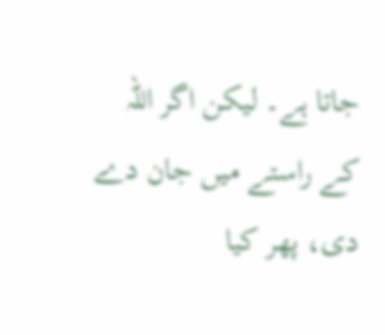جاتا ہے۔ لیکن اگر اللہ کے راستے میں جان دے دی، پھر کیا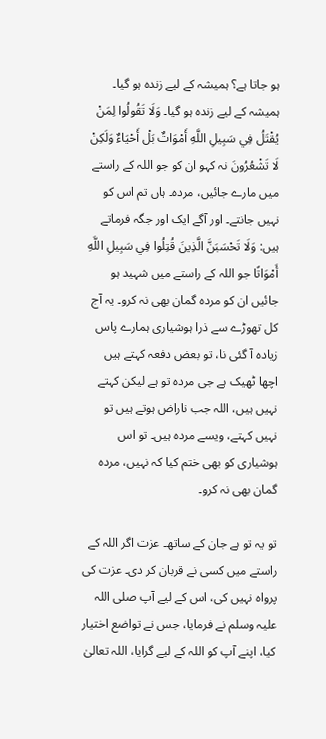ہو جاتا ہے؟ ہمیشہ کے لیے زندہ ہو گیا۔ ہمیشہ کے لیے زندہ ہو گیا۔ وَلَا تَقُولُوا لِمَنْ يُقْتَلُ فِي سَبِيلِ اللَّهِ أَمْوَاتٌ بَلْ أَحْيَاءٌ وَلَكِنْ لَا تَشْعُرُونَ نہ کہو ان کو جو اللہ کے راستے میں مارے جائیں، مردہ۔ ہاں تم اس کو نہیں جانتے۔ اور آگے ایک اور جگہ فرماتے ہیں: وَلَا تَحْسَبَنَّ الَّذِينَ قُتِلُوا فِي سَبِيلِ اللَّهِ أَمْوَاتًا جو اللہ کے راستے میں شہید ہو جائیں ان کو مردہ گمان بھی نہ کرو۔ یہ آج کل تھوڑے سے ذرا ہوشیاری ہمارے پاس زیادہ آ گئی نا، تو بعض دفعہ کہتے ہیں اچھا ٹھیک ہے جی مردہ تو ہے لیکن کہتے نہیں ہیں، اللہ جب ناراض ہوتے ہیں تو نہیں کہتے، ویسے مردہ ہیں۔ تو اس ہوشیاری کو بھی ختم کیا کہ نہیں، مردہ گمان بھی نہ کرو۔

تو یہ تو ہے جان کے ساتھ۔ عزت اگر اللہ کے راستے میں کسی نے قربان کر دی۔ عزت کی پرواہ نہیں کی، اس کے لیے آپ صلی اللہ علیہ وسلم نے فرمایا، جس نے تواضع اختیار کیا، اپنے آپ کو اللہ کے لیے گرایا، اللہ تعالیٰ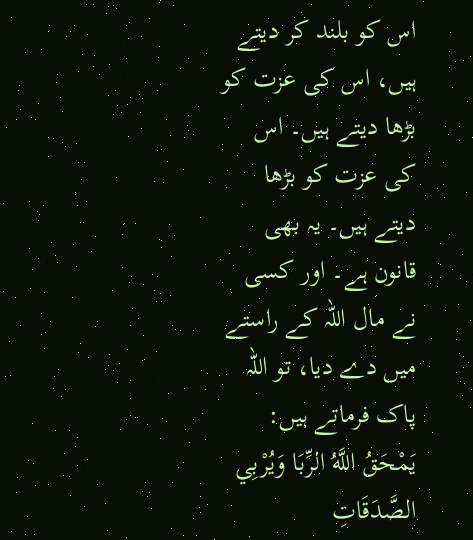اس کو بلند کر دیتے ہیں، اس کی عزت کو بڑھا دیتے ہیں۔ اس کی عزت کو بڑھا دیتے ہیں۔ یہ بھی قانون ہے۔ اور کسی نے مال اللہ کے راستے میں دے دیا، تو اللہ پاک فرماتے ہیں: يَمْحَقُ اللَّهُ الرِّبَا وَيُرْبِي الصَّدَقَاتِ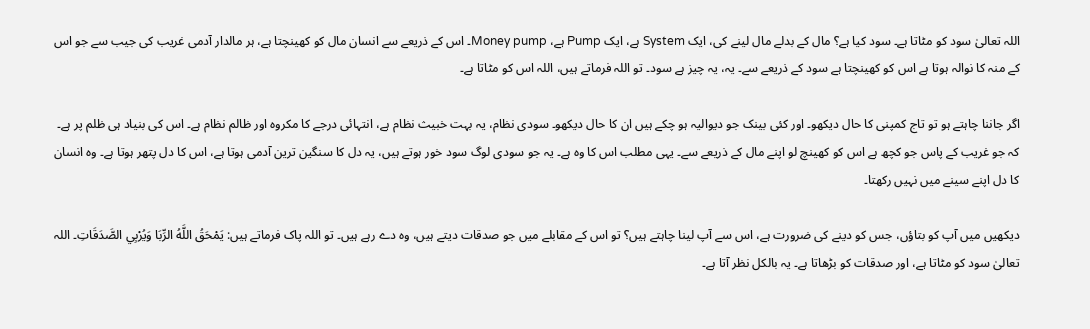اللہ تعالیٰ سود کو مٹاتا ہے۔ سود کیا ہے؟ مال کے بدلے مال لینے کی، ایک System ہے، ایک Pump ہے، Money pump۔ اس کے ذریعے سے انسان مال کو کھینچتا ہے، ہر مالدار آدمی غریب کی جیب سے جو اس کے منہ کا نوالہ ہوتا ہے اس کو کھینچتا ہے سود کے ذریعے سے۔ یہ، یہ چیز ہے سود۔ تو اللہ فرماتے ہیں، اللہ اس کو مٹاتا ہے۔

اگر جاننا چاہتے ہو تو تاج کمپنی کا حال دیکھو۔ اور کئی بینک جو دیوالیہ ہو چکے ہیں ان کا حال دیکھو۔ سودی نظام، یہ بہت خبیث نظام ہے، انتہائی درجے کا مکروہ اور ظالم نظام ہے۔ اس کی بنیاد ہی ظلم پر ہے۔ کہ جو غریب کے پاس جو کچھ ہے اس کو کھینچ لو اپنے مال کے ذریعے سے۔ یہی مطلب اس کا وہ ہے۔ یہ جو سودی لوگ سود خور ہوتے ہیں، یہ دل کا سنگین ترین آدمی ہوتا ہے، اس کا دل پتھر ہوتا ہے۔ وہ انسان کا دل اپنے سینے میں نہیں رکھتا۔

دیکھیں میں آپ کو بتاؤں، جس کو دینے کی ضرورت ہے، اس سے آپ لینا چاہتے ہیں؟ تو اس کے مقابلے میں جو صدقات دیتے ہیں، وہ دے رہے ہیں۔ تو اللہ پاک فرماتے ہیں: يَمْحَقُ اللَّهُ الرِّبَا وَيُرْبِي الصَّدَقَاتِ۔ اللہ تعالیٰ سود کو مٹاتا ہے، اور صدقات کو بڑھاتا ہے۔ یہ بالکل نظر آتا ہے۔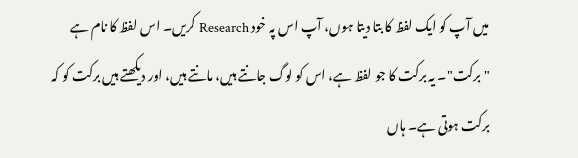میں آپ کو ایک لفظ کا بتا دیتا ہوں، آپ اس پہ خود Research کریں۔ اس لفظ کا نام ہے "برکت"۔ یہ برکت کا جو لفظ ہے، اس کو لوگ جانتے ہیں، مانتے ہیں، اور دیکھتے ہیں برکت کو کہ برکت ہوتی ہے۔ ہاں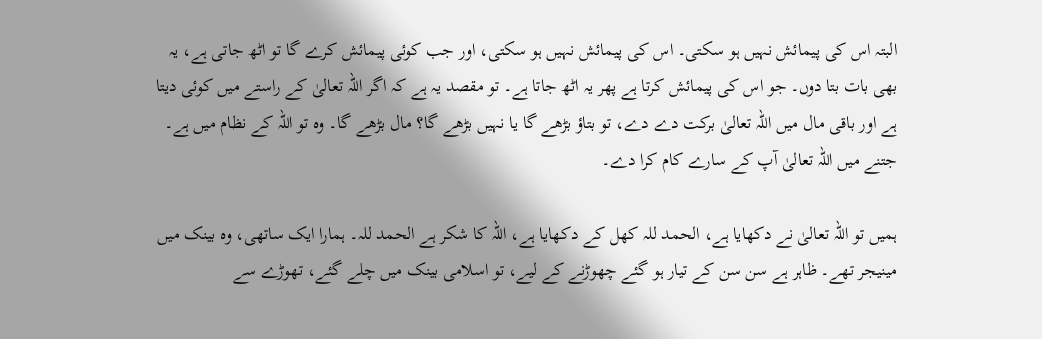البتہ اس کی پیمائش نہیں ہو سکتی۔ اس کی پیمائش نہیں ہو سکتی، اور جب کوئی پیمائش کرے گا تو اٹھ جاتی ہے، یہ بھی بات بتا دوں۔ جو اس کی پیمائش کرتا ہے پھر یہ اٹھ جاتا ہے۔ تو مقصد یہ ہے کہ اگر اللہ تعالیٰ کے راستے میں کوئی دیتا ہے اور باقی مال میں اللہ تعالیٰ برکت دے دے، تو بتاؤ بڑھے گا یا نہیں بڑھے گا؟ مال بڑھے گا۔ وہ تو اللہ کے نظام میں ہے۔ جتنے میں اللہ تعالیٰ آپ کے سارے کام کرا دے۔

ہمیں تو اللہ تعالیٰ نے دکھایا ہے، الحمد للہ کھل کے دکھایا ہے، اللہ کا شکر ہے الحمد للہ۔ ہمارا ایک ساتھی، وہ بینک میں مینیجر تھے۔ ظاہر ہے سن سن کے تیار ہو گئے چھوڑنے کے لیے، تو اسلامی بینک میں چلے گئے، تھوڑے سے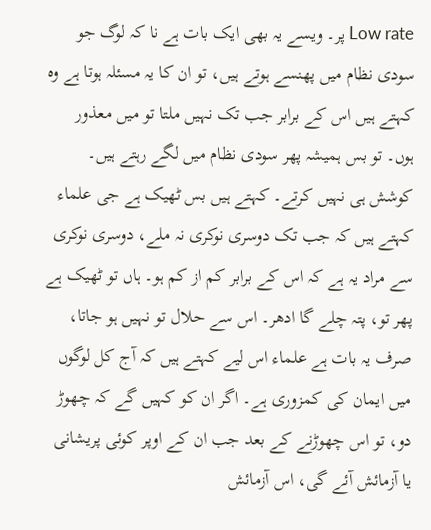Low rate پر۔ ویسے یہ بھی ایک بات ہے نا کہ لوگ جو سودی نظام میں پھنسے ہوتے ہیں، تو ان کا یہ مسئلہ ہوتا ہے وہ کہتے ہیں اس کے برابر جب تک نہیں ملتا تو میں معذور ہوں۔ تو بس ہمیشہ پھر سودی نظام میں لگے رہتے ہیں۔ کوشش ہی نہیں کرتے۔ کہتے ہیں بس ٹھیک ہے جی علماء کہتے ہیں کہ جب تک دوسری نوکری نہ ملے، دوسری نوکری سے مراد یہ ہے کہ اس کے برابر کم از کم ہو۔ ہاں تو ٹھیک ہے پھر تو، پتہ چلے گا ادھر۔ اس سے حلال تو نہیں ہو جاتا، صرف یہ بات ہے علماء اس لیے کہتے ہیں کہ آج کل لوگوں میں ایمان کی کمزوری ہے۔ اگر ان کو کہیں گے کہ چھوڑ دو، تو اس چھوڑنے کے بعد جب ان کے اوپر کوئی پریشانی یا آزمائش آئے گی، اس آزمائش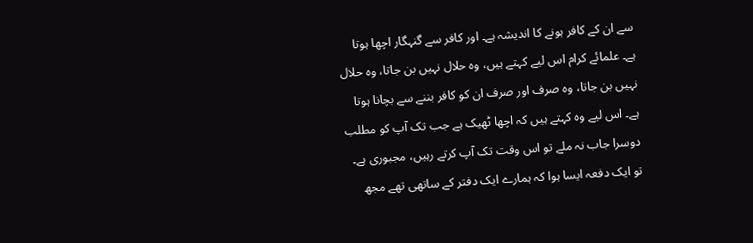سے ان کے کافر ہونے کا اندیشہ ہے۔ اور کافر سے گنہگار اچھا ہوتا ہے۔ علمائے کرام اس لیے کہتے ہیں، وہ حلال نہیں بن جاتا، وہ حلال نہیں بن جاتا، وہ صرف اور صرف ان کو کافر بننے سے بچانا ہوتا ہے۔ اس لیے وہ کہتے ہیں کہ اچھا ٹھیک ہے جب تک آپ کو مطلب دوسرا جاب نہ ملے تو اس وقت تک آپ کرتے رہیں، مجبوری ہے۔ تو ایک دفعہ ایسا ہوا کہ ہمارے ایک دفتر کے ساتھی تھے مجھ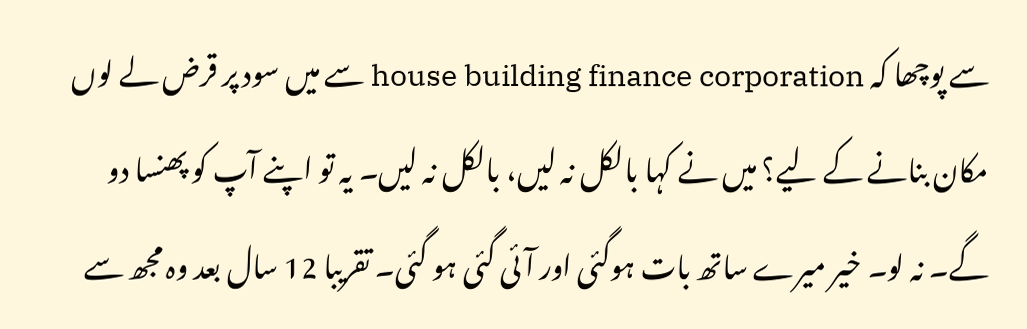سے پوچھا کہ house building finance corporation سے میں سود پر قرض لے لوں مکان بنانے کے لیے؟ میں نے کہا بالکل نہ لیں، بالکل نہ لیں۔ یہ تو اپنے آپ کو پھنسا دو گے۔ نہ لو۔ خیر میرے ساتھ بات ہوگئی اور آئی گئی ہو گئی۔ تقریبا 12 سال بعد وہ مجھ سے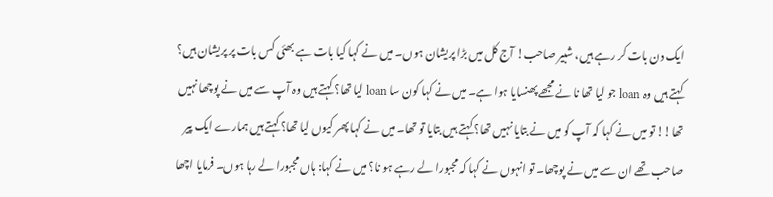ایک دن بات کر رہے ہیں، شبیر صاحب! آج کل میں بڑا پریشان ہوں۔ میں نے کہا کیا بات ہے بھئی کس بات پر پریشان ہیں؟ کہتے ہیں وہ loan جو لیا تھا نا نے مجھے پھنسایا ہوا ہے۔ میں نے کہا کون سا loan لیا تھا؟ کہتے ہیں وہ آپ سے میں نے پوچھا نہیں تھا!! تو میں نے کہا کہ آپ کو میں نے بتایا نہیں تھا؟ کہتے ہیں بتایا تو تھا۔ میں نے کہا پھر کیوں لیا تھا؟ کہتے ہیں ہمارے ایک پیر صاحب تھے ان سے میں نے پوچھا۔ تو انہوں نے کہا کہ مجبورا لے رہے ہو نا؟ میں نے کہا: ہاں مجبورا لے رہا ہوں۔ فرمایا اچھا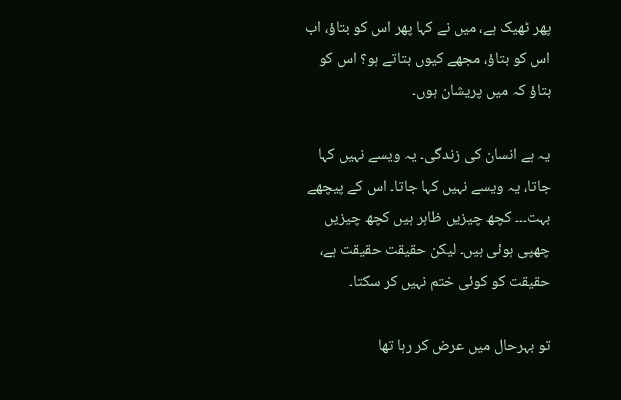پھر ٹھیک ہے، میں نے کہا پھر اس کو بتاؤ، اب اس کو بتاؤ، مجھے کیوں بتاتے ہو؟ اس کو بتاؤ کہ میں پریشان ہوں۔

یہ ہے انسان کی زندگی۔ یہ ویسے نہیں کہا جاتا، یہ ویسے نہیں کہا جاتا۔ اس کے پیچھے بہت۔۔۔ کچھ چیزیں ظاہر ہیں کچھ چیزیں چھپی ہوئی ہیں۔ لیکن حقیقت حقیقت ہے، حقیقت کو کوئی ختم نہیں کر سکتا۔

تو بہرحال میں عرض کر رہا تھا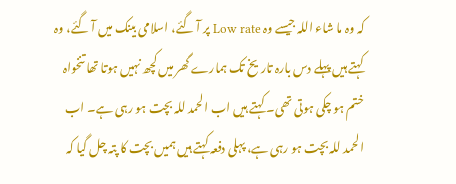کہ وہ ما شاء اللہ جیسے وہ Low rate پر آ گئے، اسلامی بینک میں آ گئے، وہ کہتے ہیں پہلے دس بارہ تاریخ تک ہمارے گھر میں کچھ نہیں ہوتا تھا تنخواہ ختم ہو چکی ہوتی تھی۔ کہتے ہیں اب الحمد للہ بچت ہو رہی ہے۔ اب الحمد للہ بچت ہو رہی ہے، پہلی دفعہ کہتے ہیں ہمیں بچت کا پتہ چل گیا کہ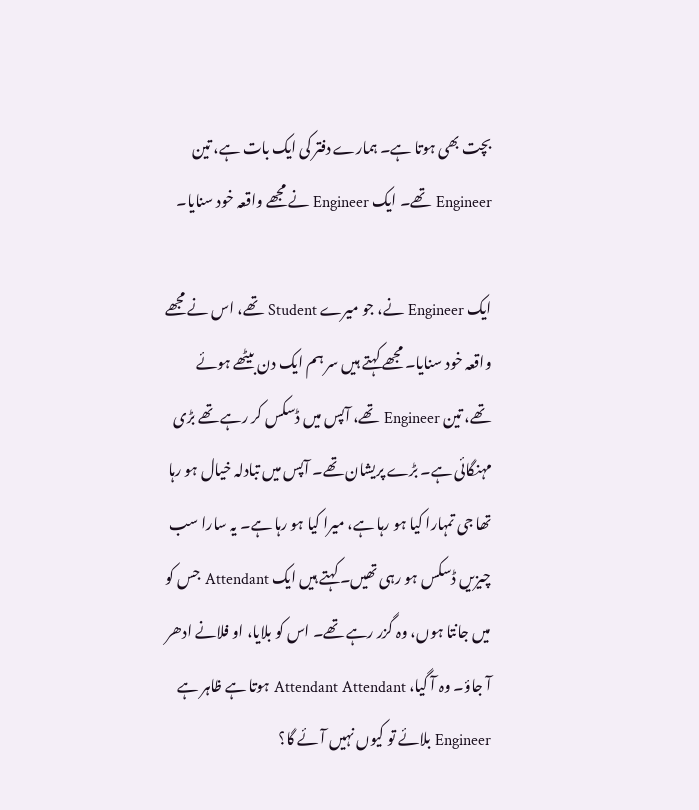بچت بھی ہوتا ہے۔ ہمارے دفتر کی ایک بات ہے، تین Engineer تھے۔ ایک Engineer نے مجھے واقعہ خود سنایا۔

ایک Engineer نے، جو میرے Student تھے، اس نے مجھے واقعہ خود سنایا۔ مجھے کہتے ہیں سر ہم ایک دن بیٹھے ہوئے تھے، تین Engineer تھے، آپس میں ڈسکس کر رہے تھے بڑی مہنگائی ہے۔ بڑے پریشان تھے۔ آپس میں تبادلہ خیال ہو رہا تھا جی تمہارا کیا ہو رہا ہے، میرا کیا ہو رہا ہے۔ یہ سارا سب چیزیں ڈسکس ہو رہی تھیں۔ کہتے ہیں ایک Attendant جس کو میں جانتا ہوں، وہ گزر رہے تھے۔ اس کو بلایا، او فلانے ادھر آ جاؤ۔ وہ آ گیا، Attendant Attendant ہوتا ہے ظاہر ہے Engineer بلائے تو کیوں نہیں آئے گا؟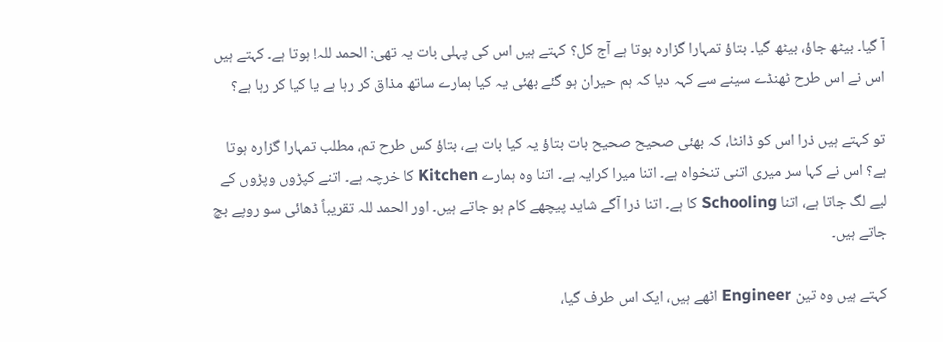آ گیا۔ بیٹھ جاؤ، بیٹھ گیا۔ بتاؤ تمہارا گزارہ ہوتا ہے آج کل؟ کہتے ہیں اس کی پہلی بات یہ تھی: الحمد للہ! ہوتا ہے۔ کہتے ہیں اس نے اس طرح ٹھنڈے سینے سے کہہ دیا کہ ہم حیران ہو گئے بھئی یہ کیا ہمارے ساتھ مذاق کر رہا ہے یا کیا کر رہا ہے؟

تو کہتے ہیں ذرا اس کو ڈانٹا، کہ بھئی صحیح صحیح بات بتاؤ یہ کیا بات ہے، بتاؤ کس طرح تم، مطلب تمہارا گزارہ ہوتا ہے؟ اس نے کہا سر میری اتنی تنخواہ ہے۔ اتنا میرا کرایہ ہے۔ اتنا وہ ہمارے Kitchen کا خرچہ ہے۔ اتنے کپڑوں وپڑوں کے لیے لگ جاتا ہے، اتنا Schooling کا ہے۔ اتنا ذرا آگے شاید پیچھے کام ہو جاتے ہیں۔ اور الحمد للہ تقریباً ڈھائی سو روپے بچ جاتے ہیں۔

کہتے ہیں وہ تین Engineer اٹھے ہیں، ایک اس طرف گیا،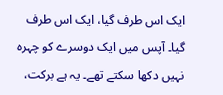ایک اس طرف گیا، ایک اس طرف گیا۔ آپس میں ایک دوسرے کو چہرہ نہیں دکھا سکتے تھے۔ یہ ہے برکت،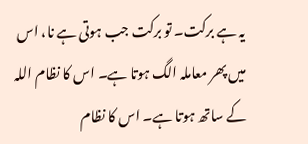یہ ہے برکت۔ تو برکت جب ہوتی ہے نا، اس میں پھر معاملہ الگ ہوتا ہے۔ اس کا نظام اللہ کے ساتھ ہوتا ہے۔ اس کا نظام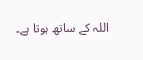اللہ کے ساتھ ہوتا ہے۔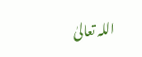اللہ تعالیٰ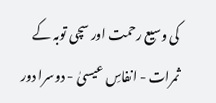کی وسیع رحمت اور سچی توبہ کے ثمرات - انفاسِ عیسیٰ - دوسرا دور